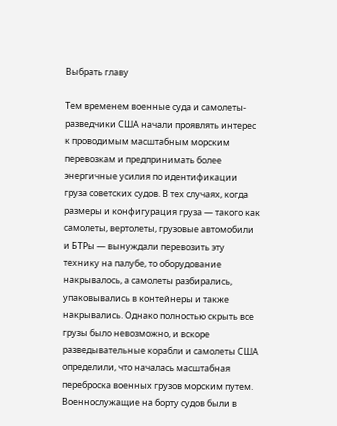Выбрать главу

Тем временем военные суда и самолеты-разведчики США начали проявлять интерес к проводимым масштабным морским перевозкам и предпринимать более энергичные усилия по идентификации груза советских судов. В тех случаях, когда размеры и конфигурация груза — такого как самолеты, вертолеты, грузовые автомобили и БТРы — вынуждали перевозить эту технику на палубе, то оборудование накрывалось, а самолеты разбирались, упаковывались в контейнеры и также накрывались. Однако полностью скрыть все грузы было невозможно, и вскоре разведывательные корабли и самолеты США определили, что началась масштабная переброска военных грузов морским путем. Военнослужащие на борту судов были в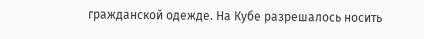гражданской одежде. На Кубе разрешалось носить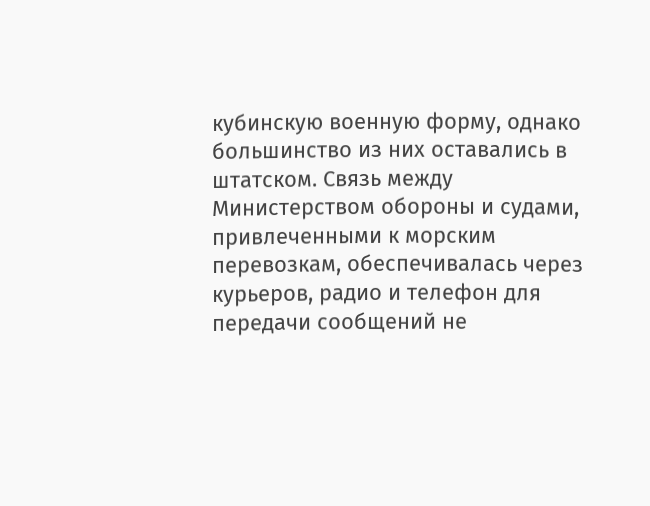кубинскую военную форму, однако большинство из них оставались в штатском. Связь между Министерством обороны и судами, привлеченными к морским перевозкам, обеспечивалась через курьеров, радио и телефон для передачи сообщений не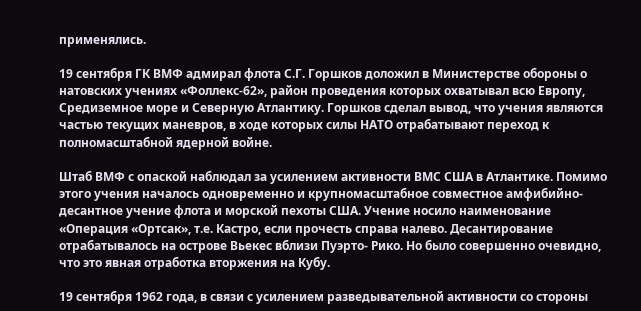применялись.

19 сентября ГК ВМФ адмирал флота С.Г. Горшков доложил в Министерстве обороны о натовских учениях «Фоллекс-62», район проведения которых охватывал всю Европу, Средиземное море и Северную Атлантику. Горшков сделал вывод, что учения являются частью текущих маневров, в ходе которых силы НАТО отрабатывают переход к полномасштабной ядерной войне.

Штаб ВМФ с опаской наблюдал за усилением активности ВМС США в Атлантике. Помимо этого учения началось одновременно и крупномасштабное совместное амфибийно-десантное учение флота и морской пехоты США. Учение носило наименование «Операция «Ортсак», т.е. Кастро, если прочесть справа налево. Десантирование отрабатывалось на острове Вьекес вблизи Пуэрто- Рико. Но было совершенно очевидно, что это явная отработка вторжения на Кубу.

19 сентября 1962 года, в связи с усилением разведывательной активности со стороны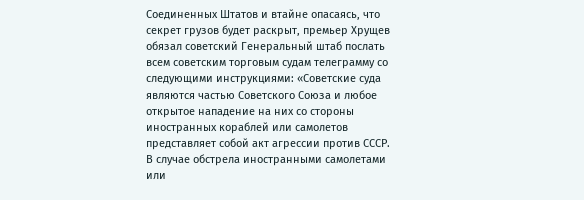Соединенных Штатов и втайне опасаясь, что секрет грузов будет раскрыт, премьер Хрущев обязал советский Генеральный штаб послать всем советским торговым судам телеграмму со следующими инструкциями: «Советские суда являются частью Советского Союза и любое открытое нападение на них со стороны иностранных кораблей или самолетов представляет собой акт агрессии против СССР. В случае обстрела иностранными самолетами или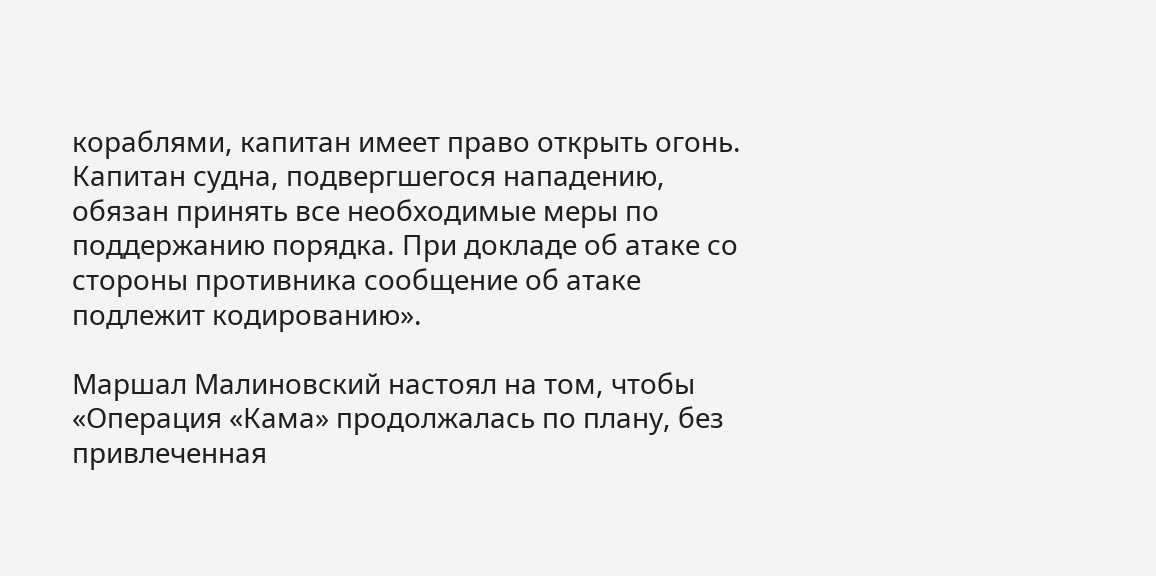кораблями, капитан имеет право открыть огонь. Капитан судна, подвергшегося нападению, обязан принять все необходимые меры по поддержанию порядка. При докладе об атаке со стороны противника сообщение об атаке подлежит кодированию».

Маршал Малиновский настоял на том, чтобы «Операция «Кама» продолжалась по плану, без привлеченная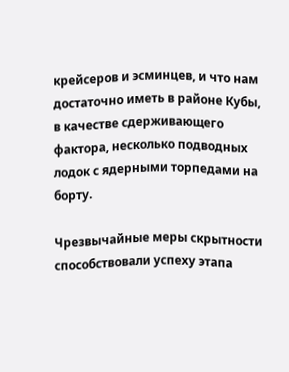крейсеров и эсминцев, и что нам достаточно иметь в районе Кубы, в качестве сдерживающего фактора, несколько подводных лодок с ядерными торпедами на борту.

Чрезвычайные меры скрытности способствовали успеху этапа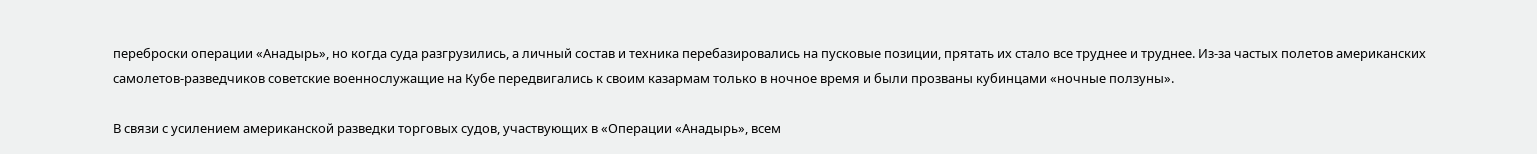переброски операции «Анадырь», но когда суда разгрузились, а личный состав и техника перебазировались на пусковые позиции, прятать их стало все труднее и труднее. Из-за частых полетов американских самолетов-разведчиков советские военнослужащие на Кубе передвигались к своим казармам только в ночное время и были прозваны кубинцами «ночные ползуны».

В связи с усилением американской разведки торговых судов, участвующих в «Операции «Анадырь», всем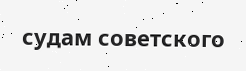судам советского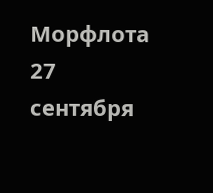Морфлота 27 сентября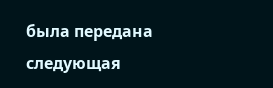была передана следующая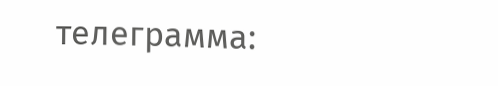телеграмма: